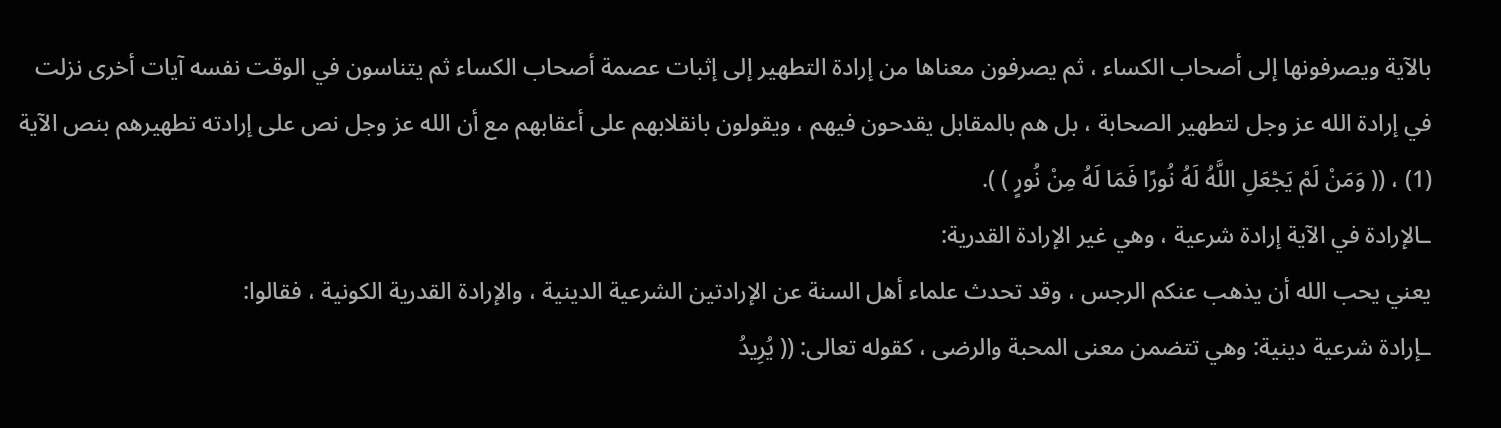بالآية ويصرفونها إلى أصحاب الكساء ، ثم يصرفون معناها من إرادة التطهير إلى إثبات عصمة أصحاب الكساء ثم يتناسون في الوقت نفسه آيات أخرى نزلت في إرادة الله عز وجل لتطهير الصحابة ، بل هم بالمقابل يقدحون فيهم ، ويقولون بانقلابهم على أعقابهم مع أن الله عز وجل نص على إرادته تطهيرهم بنص الآية (1) ، (( وَمَنْ لَمْ يَجْعَلِ اللَّهُ لَهُ نُورًا فَمَا لَهُ مِنْ نُورٍ ) ).
ـالإرادة في الآية إرادة شرعية ، وهي غير الإرادة القدرية:
يعني يحب الله أن يذهب عنكم الرجس ، وقد تحدث علماء أهل السنة عن الإرادتين الشرعية الدينية ، والإرادة القدرية الكونية ، فقالوا:
ـإرادة شرعية دينية: وهي تتضمن معنى المحبة والرضى ، كقوله تعالى: (( يُرِيدُ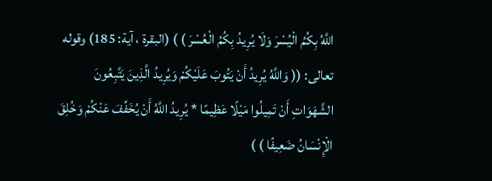اللَّهُ بِكُمُ الْيُسْرَ وَلَا يُرِيدُ بِكُمُ الْعُسْرَ ) ) (البقرة ، آية: 185) وقوله تعالى: (( وَاللَّهُ يُرِيدُ أَنْ يَتُوبَ عَلَيْكُمْ وَيُرِيدُ الَّذِينَ يَتَّبِعُونَ الشَّهَوَاتِ أَنْ تَمِيلُوا مَيْلًا عَظِيمًا * يُرِيدُ اللَّهُ أَنْ يُخَفِّفَ عَنْكُمْ وَخُلِقَ الْإِنْسَانُ ضَعِيفًا ) )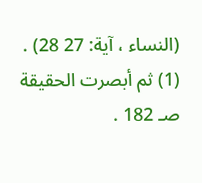(النساء ، آية: 27 28) .
(1) ثم أبصرت الحقيقة صـ 182 .